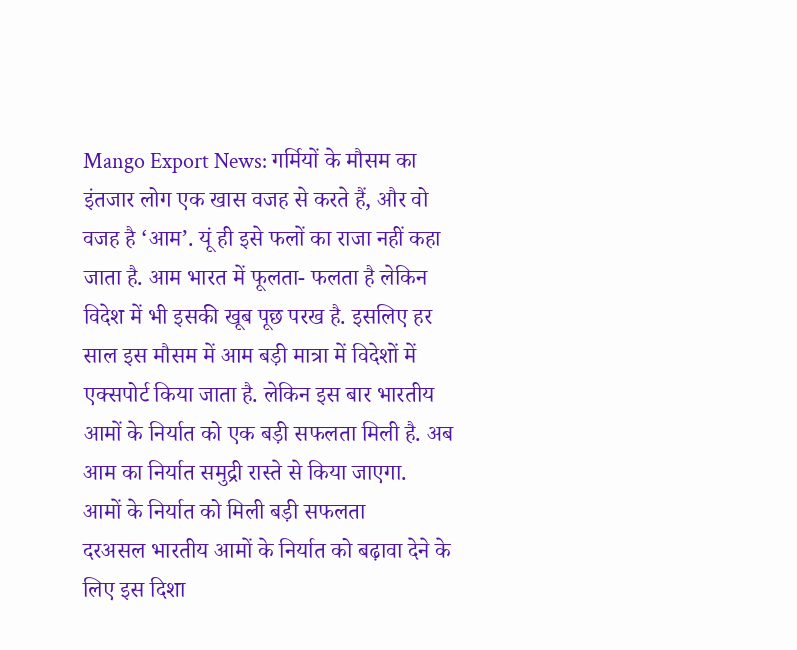Mango Export News: गर्मियों के मौसम का इंतजार लोग एक खास वजह से करते हैं, और वो वजह है ‘आम’. यूं ही इसे फलों का राजा नहीं कहा जाता है. आम भारत में फूलता- फलता है लेकिन विदेश में भी इसकी खूब पूछ परख है. इसलिए हर साल इस मौसम में आम बड़ी मात्रा में विदेशों में एक्सपोर्ट किया जाता है. लेकिन इस बार भारतीय आमों के निर्यात को एक बड़ी सफलता मिली है. अब आम का निर्यात समुद्री रास्ते से किया जाएगा.
आमों के निर्यात को मिली बड़ी सफलता
दरअसल भारतीय आमों के निर्यात को बढ़ावा देने के लिए इस दिशा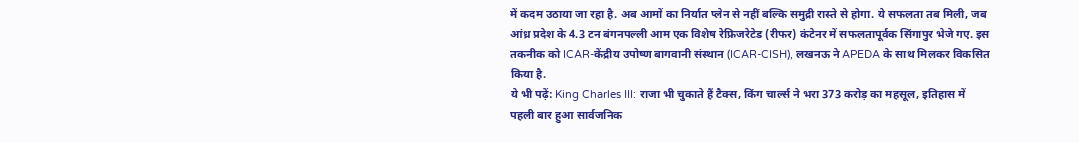में कदम उठाया जा रहा है. अब आमों का निर्यात प्लेन से नहीं बल्कि समुद्री रास्ते से होगा. ये सफलता तब मिली, जब आंध्र प्रदेश के 4.3 टन बंगनपल्ली आम एक विशेष रेफ्रिजरेटेड (रीफर) कंटेनर में सफलतापूर्वक सिंगापुर भेजे गए. इस तकनीक को ICAR-केंद्रीय उपोष्ण बागवानी संस्थान (ICAR-CISH), लखनऊ ने APEDA के साथ मिलकर विकसित किया है.
ये भी पढ़ें: King Charles III: राजा भी चुकाते हैं टैक्स, किंग चार्ल्स ने भरा 373 करोड़ का महसूल, इतिहास में पहली बार हुआ सार्वजनिक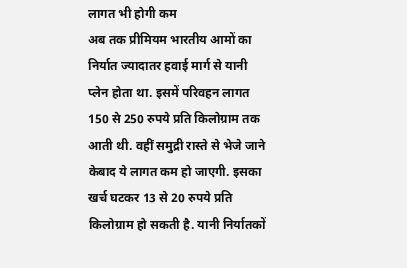लागत भी होगी कम
अब तक प्रीमियम भारतीय आमों का निर्यात ज्यादातर हवाई मार्ग से यानी प्लेन होता था. इसमें परिवहन लागत 150 से 250 रुपये प्रति किलोग्राम तक आती थी. वहीं समुद्री रास्ते से भेजे जाने केबाद ये लागत कम हो जाएगी. इसका खर्च घटकर 13 से 20 रुपये प्रति किलोग्राम हो सकती है. यानी निर्यातकों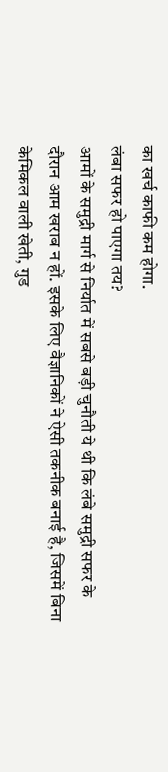का खर्च काफी कम होगा.
लंबा सफर हो पाएगा तय?
आमों के समुद्री मार्ग से निर्यात में सबसे बड़ी चुनौती ये थी कि लंबे समुद्री सफर के दौरान आम खराब न हों. इसके लिए वैज्ञानिकों ने ऐसी तकनीक बनाई है, जिसमें बिना केमिकल वाली खेती, गुड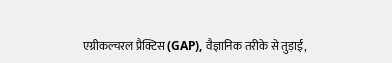एग्रीकल्चरल प्रैक्टिस (GAP), वैज्ञानिक तरीके से तुड़ाई,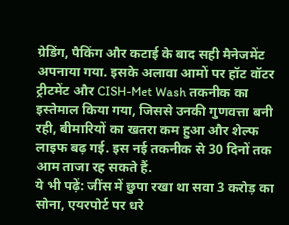ग्रेडिंग, पैकिंग और कटाई के बाद सही मैनेजमेंट अपनाया गया. इसके अलावा आमों पर हॉट वॉटर ट्रीटमेंट और CISH-Met Wash तकनीक का इस्तेमाल किया गया, जिससे उनकी गुणवत्ता बनी रही, बीमारियों का खतरा कम हुआ और शेल्फ लाइफ बढ़ गई. इस नई तकनीक से 30 दिनों तक आम ताजा रह सकते हैं.
ये भी पढ़ें: जींस में छुपा रखा था सवा 3 करोड़ का सोना, एयरपोर्ट पर धरे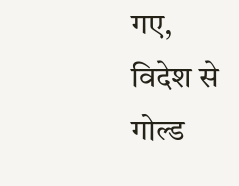गए, विदेश से गोल्ड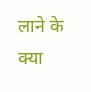लाने के क्या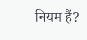नियम हैं?